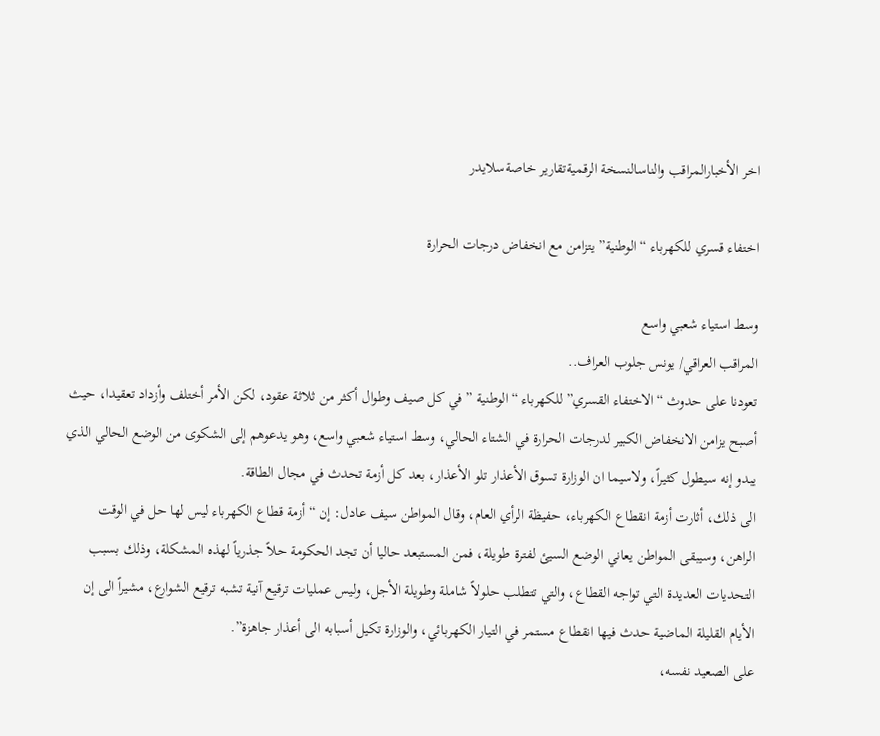اخر الأخبارالمراقب والناسالنسخة الرقميةتقارير خاصةسلايدر

اختفاء قسري للكهرباء “الوطنية” يتزامن مع انخفاض درجات الحرارة

وسط استياء شعبي واسع
المراقب العراقي/ يونس جلوب العراف..
تعودنا على حدوث “الاختفاء القسري” للكهرباء “الوطنية ” في كل صيف وطوال أكثر من ثلاثة عقود، لكن الأمر أختلف وأزداد تعقيدا، حيث أصبح يزامن الانخفاض الكبير لدرجات الحرارة في الشتاء الحالي، وسط استياء شعبي واسع، وهو يدعوهم إلى الشكوى من الوضع الحالي الذي يبدو إنه سيطول كثيراً، ولاسيما ان الوزارة تسوق الأعذار تلو الأعذار، بعد كل أزمة تحدث في مجال الطاقة.
الى ذلك، أثارت أزمة انقطاع الكهرباء، حفيظة الرأي العام، وقال المواطن سيف عادل: إن “أزمة قطاع الكهرباء ليس لها حل في الوقت الراهن، وسيبقى المواطن يعاني الوضع السيئ لفترة طويلة، فمن المستبعد حاليا أن تجد الحكومة حلاً جذرياً لهذه المشكلة، وذلك بسبب التحديات العديدة التي تواجه القطاع، والتي تتطلب حلولاً شاملة وطويلة الأجل، وليس عمليات ترقيع آنية تشبه ترقيع الشوارع، مشيراً الى إن الأيام القليلة الماضية حدث فيها انقطاع مستمر في التيار الكهربائي، والوزارة تكيل أسبابه الى أعذار جاهزة”.
على الصعيد نفسه،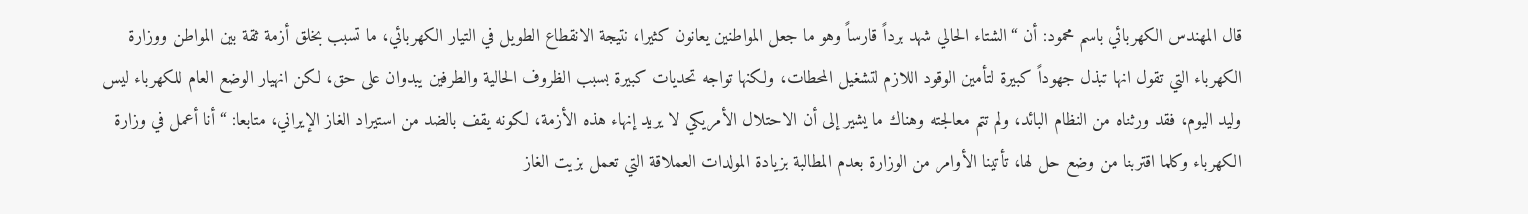قال المهندس الكهربائي باسم محمود: أن “الشتاء الحالي شهد برداً قارساً وهو ما جعل المواطنين يعانون كثيرا، نتيجة الانقطاع الطويل في التيار الكهربائي، ما تسبب بخلق أزمة ثقة بين المواطن ووزارة الكهرباء التي تقول انها تبذل جهوداً كبيرة لتأمين الوقود اللازم لتشغيل المحطات، ولكنها تواجه تحديات كبيرة بسبب الظروف الحالية والطرفين يبدوان على حق، لكن انهيار الوضع العام للكهرباء ليس وليد اليوم، فقد ورثناه من النظام البائد، ولم تتم معالجته وهناك ما يشير إلى أن الاحتلال الأمريكي لا يريد إنهاء هذه الأزمة، لكونه يقف بالضد من استيراد الغاز الإيراني، متابعا: “أنا أعمل في وزارة الكهرباء وكلما اقتربنا من وضع حل لها، تأتينا الأوامر من الوزارة بعدم المطالبة بزيادة المولدات العملاقة التي تعمل بزيت الغاز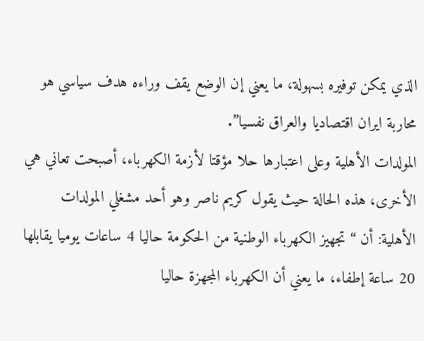الذي يمكن توفيره بسهولة، ما يعني إن الوضع يقف وراءه هدف سياسي هو محاربة ايران اقتصاديا والعراق نفسيا”.
المولدات الأهلية وعلى اعتبارها حلا مؤقتا لأزمة الكهرباء، أصبحت تعاني هي الأخرى، هذه الحالة حيث يقول كريم ناصر وهو أحد مشغلي المولدات الأهلية: أن “تجهيز الكهرباء الوطنية من الحكومة حاليا 4 ساعات يوميا يقابلها 20 ساعة إطفاء، ما يعني أن الكهرباء المجهزة حاليا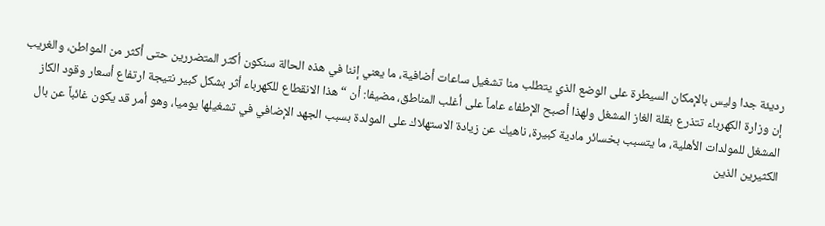رديئة جدا وليس بالإمكان السيطرة على الوضع الذي يتطلب منا تشغيل ساعات أضافية، ما يعني إننا في هذه الحالة سنكون أكثر المتضررين حتى أكثر من المواطن، والغريب إن وزارة الكهرباء تتذرع بقلة الغاز المشغل ولهذا أصبح الإطفاء عاماً على أغلب المناطق، مضيفا: أن “هذا الانقطاع للكهرباء أثر بشكل كبير نتيجة ارتفاع أسعار وقود الكاز المشغل للمولدات الأهلية، ما يتسبب بخسائر مادية كبيرة، ناهيك عن زيادة الاستهلاك على المولدة بسبب الجهد الإضافي في تشغيلها يوميا، وهو أمر قد يكون غائباً عن بال الكثيرين الذين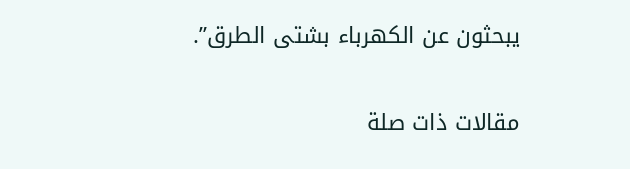يبحثون عن الكهرباء بشتى الطرق”.

مقالات ذات صلة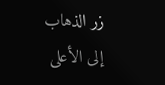زر الذهاب إلى الأعلى